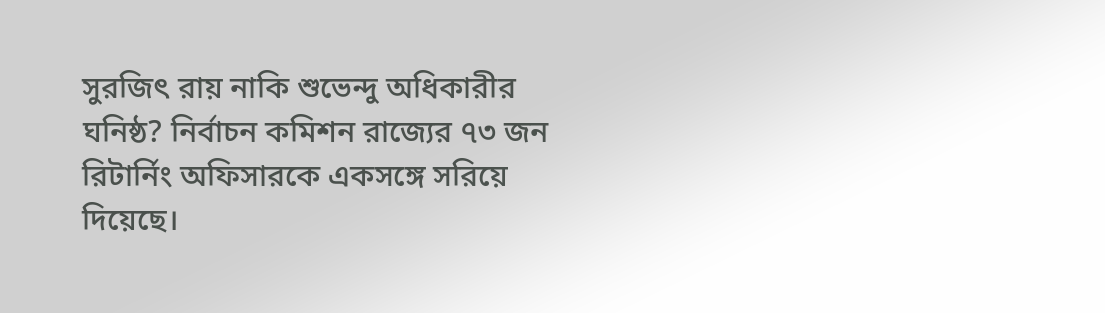সুরজিৎ রায় নাকি শুভেন্দু অধিকারীর ঘনিষ্ঠ? নির্বাচন কমিশন রাজ্যের ৭৩ জন রিটার্নিং অফিসারকে একসঙ্গে সরিয়ে দিয়েছে।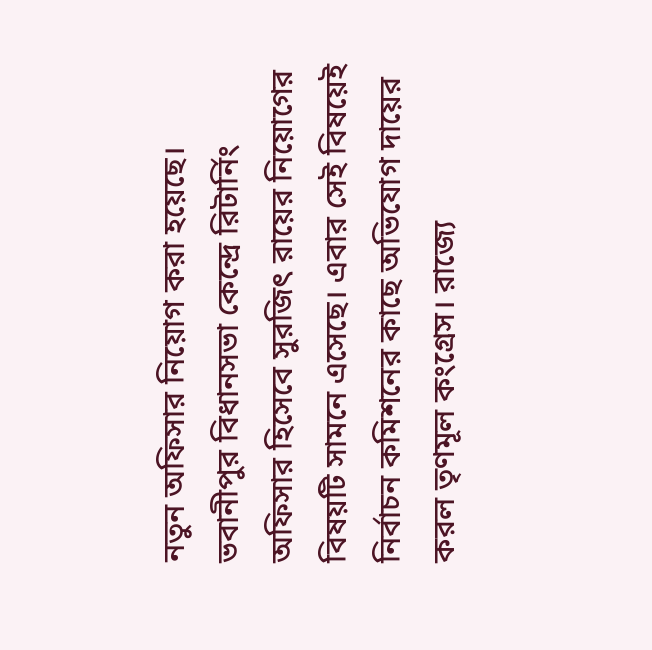নতুন অফিসার নিয়োগ করা হয়েছে। ভবানীপুর বিধানসভা কেন্দ্রে রিটার্নিং অফিসার হিসেবে সুরজিৎ রায়ের নিয়োগের বিষয়টি সামনে এসেছে। এবার সেই বিষয়েই নির্বাচন কমিশনের কাছে অভিযোগ দায়ের করল তৃণমূল কংগ্রেস। রাজ্যে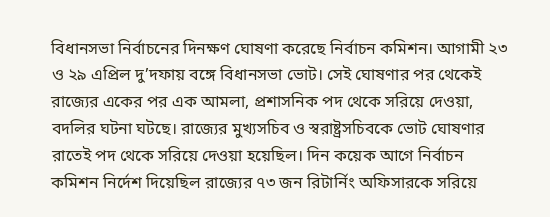বিধানসভা নির্বাচনের দিনক্ষণ ঘোষণা করেছে নির্বাচন কমিশন। আগামী ২৩ ও ২৯ এপ্রিল দু’দফায় বঙ্গে বিধানসভা ভোট। সেই ঘোষণার পর থেকেই রাজ্যের একের পর এক আমলা, প্রশাসনিক পদ থেকে সরিয়ে দেওয়া, বদলির ঘটনা ঘটছে। রাজ্যের মুখ্যসচিব ও স্বরাষ্ট্রসচিবকে ভোট ঘোষণার রাতেই পদ থেকে সরিয়ে দেওয়া হয়েছিল। দিন কয়েক আগে নির্বাচন কমিশন নির্দেশ দিয়েছিল রাজ্যের ৭৩ জন রিটার্নিং অফিসারকে সরিয়ে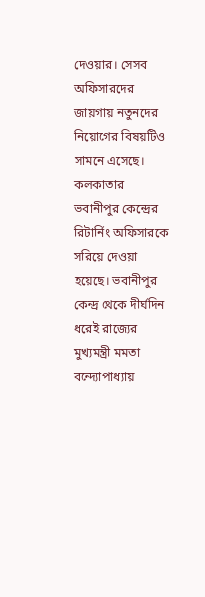দেওয়ার। সেসব অফিসারদের জায়গায় নতুনদের নিয়োগের বিষয়টিও সামনে এসেছে। কলকাতার ভবানীপুর কেন্দ্রের রিটার্নিং অফিসারকে সরিয়ে দেওয়া হয়েছে। ভবানীপুর কেন্দ্র থেকে দীর্ঘদিন ধরেই রাজ্যের মুখ্যমন্ত্রী মমতা বন্দ্যোপাধ্যায়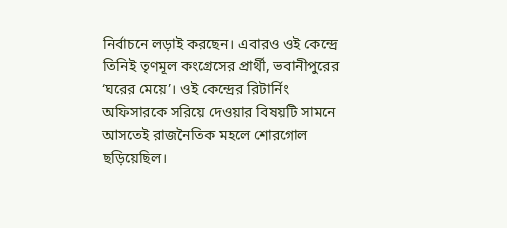নির্বাচনে লড়াই করছেন। এবারও ওই কেন্দ্রে তিনিই তৃণমূল কংগ্রেসের প্রার্থী, ভবানীপুরের ‘ঘরের মেয়ে’। ওই কেন্দ্রের রিটার্নিং অফিসারকে সরিয়ে দেওয়ার বিষয়টি সামনে আসতেই রাজনৈতিক মহলে শোরগোল ছড়িয়েছিল।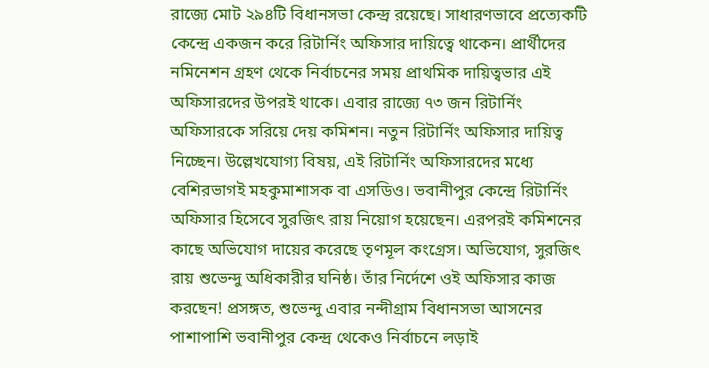রাজ্যে মোট ২৯৪টি বিধানসভা কেন্দ্র রয়েছে। সাধারণভাবে প্রত্যেকটি কেন্দ্রে একজন করে রিটার্নিং অফিসার দায়িত্বে থাকেন। প্রার্থীদের নমিনেশন গ্রহণ থেকে নির্বাচনের সময় প্রাথমিক দায়িত্বভার এই অফিসারদের উপরই থাকে। এবার রাজ্যে ৭৩ জন রিটার্নিং অফিসারকে সরিয়ে দেয় কমিশন। নতুন রিটার্নিং অফিসার দায়িত্ব নিচ্ছেন। উল্লেখযোগ্য বিষয়, এই রিটার্নিং অফিসারদের মধ্যে বেশিরভাগই মহকুমাশাসক বা এসডিও। ভবানীপুর কেন্দ্রে রিটার্নিং অফিসার হিসেবে সুরজিৎ রায় নিয়োগ হয়েছেন। এরপরই কমিশনের কাছে অভিযোগ দায়ের করেছে তৃণমূল কংগ্রেস। অভিযোগ, সুরজিৎ রায় শুভেন্দু অধিকারীর ঘনিষ্ঠ। তাঁর নির্দেশে ওই অফিসার কাজ করছেন! প্রসঙ্গত, শুভেন্দু এবার নন্দীগ্রাম বিধানসভা আসনের পাশাপাশি ভবানীপুর কেন্দ্র থেকেও নির্বাচনে লড়াই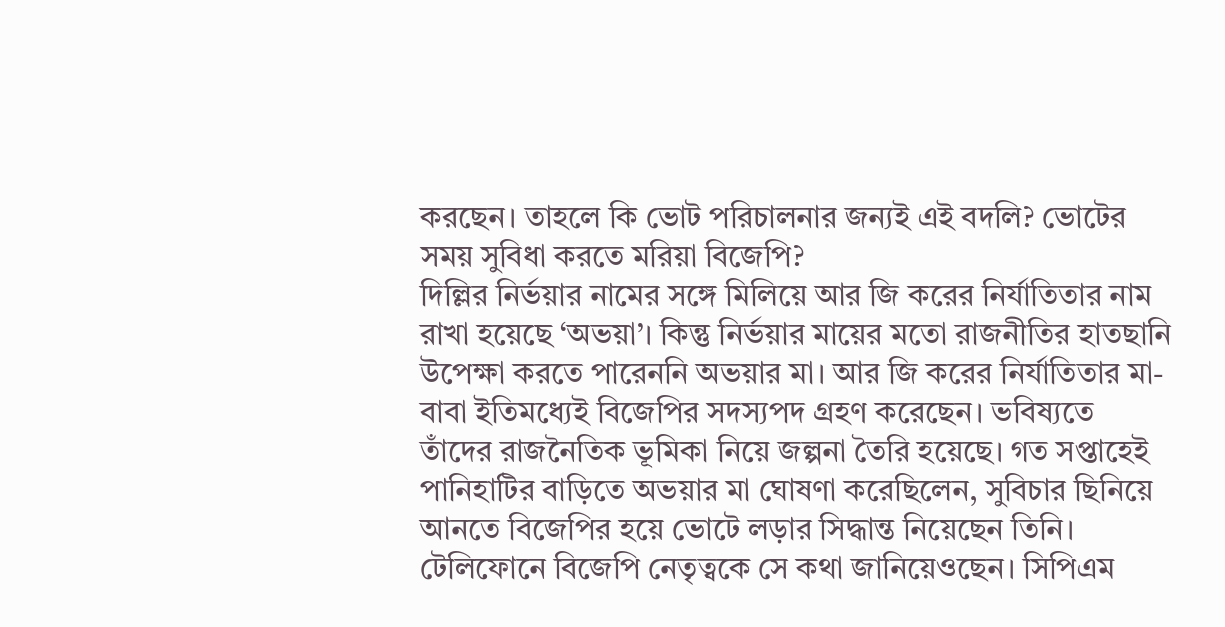করছেন। তাহলে কি ভোট পরিচালনার জন্যই এই বদলি? ভোটের সময় সুবিধা করতে মরিয়া বিজেপি?
দিল্লির নির্ভয়ার নামের সঙ্গে মিলিয়ে আর জি করের নির্যাতিতার নাম রাখা হয়েছে ‘অভয়া’। কিন্তু নির্ভয়ার মায়ের মতো রাজনীতির হাতছানি উপেক্ষা করতে পারেননি অভয়ার মা। আর জি করের নির্যাতিতার মা-বাবা ইতিমধ্যেই বিজেপির সদস্যপদ গ্রহণ করেছেন। ভবিষ্যতে তাঁদের রাজনৈতিক ভূমিকা নিয়ে জল্পনা তৈরি হয়েছে। গত সপ্তাহেই পানিহাটির বাড়িতে অভয়ার মা ঘোষণা করেছিলেন, সুবিচার ছিনিয়ে আনতে বিজেপির হয়ে ভোটে লড়ার সিদ্ধান্ত নিয়েছেন তিনি। টেলিফোনে বিজেপি নেতৃত্বকে সে কথা জানিয়েওছেন। সিপিএম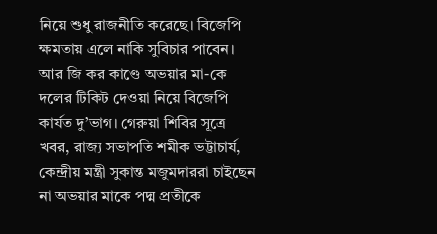নিয়ে শুধু রাজনীতি করেছে। বিজেপি ক্ষমতায় এলে নাকি সুবিচার পাবেন। আর জি কর কাণ্ডে অভয়ার মা-কে দলের টিকিট দেওয়া নিয়ে বিজেপি কার্যত দু’ভাগ। গেরুয়া শিবির সূত্রে খবর, রাজ্য সভাপতি শমীক ভট্টাচার্য, কেন্দ্রীয় মন্ত্রী সুকান্ত মজুমদাররা চাইছেন না অভয়ার মাকে পদ্ম প্রতীকে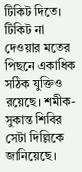টিকিট দিতে। টিকিট না দেওয়ার মতের পিছনে একাধিক সঠিক যুক্তিও রয়েছে। শমীক-সুকান্ত শিবির সেটা দিল্লিকে জানিয়েছে।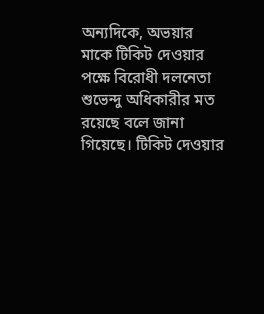অন্যদিকে, অভয়ার মাকে টিকিট দেওয়ার পক্ষে বিরোধী দলনেতা শুভেন্দু অধিকারীর মত রয়েছে বলে জানা গিয়েছে। টিকিট দেওয়ার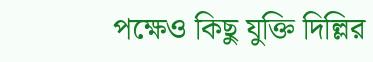পক্ষেও কিছু যুক্তি দিল্লির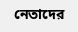নেতাদের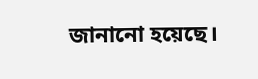জানানো হয়েছে।